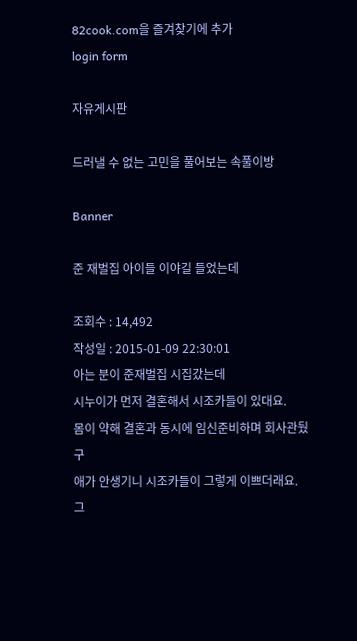82cook.com을 즐겨찾기에 추가
login form

자유게시판

드러낼 수 없는 고민을 풀어보는 속풀이방

Banner

준 재벌집 아이들 이야길 들었는데

조회수 : 14,492
작성일 : 2015-01-09 22:30:01
아는 분이 준재벌집 시집갔는데
시누이가 먼저 결혼해서 시조카들이 있대요.
몸이 약해 결혼과 동시에 임신준비하며 회사관뒀구
애가 안생기니 시조카들이 그렇게 이쁘더래요.
그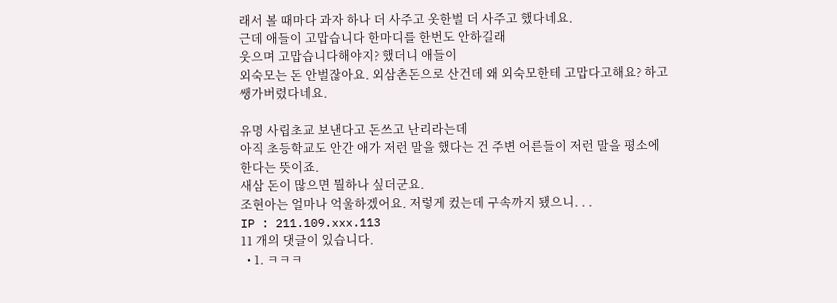래서 볼 때마다 과자 하나 더 사주고 옷한벌 더 사주고 했다네요.
근데 애들이 고맙습니다 한마디를 한번도 안하길래
웃으며 고맙습니다해야지? 했더니 애들이
외숙모는 돈 안벌잖아요. 외삼촌돈으로 산건데 왜 외숙모한테 고맙다고해요? 하고 쌩가버렸다네요.

유명 사립초교 보낸다고 돈쓰고 난리라는데
아직 초등학교도 안간 애가 저런 말을 했다는 건 주변 어른들이 저런 말을 평소에 한다는 뜻이죠.
새삼 돈이 많으면 뭘하나 싶더군요.
조현아는 얼마나 억울하겠어요. 저렇게 컸는데 구속까지 됐으니. . .
IP : 211.109.xxx.113
11 개의 댓글이 있습니다.
  • 1. ㅋㅋㅋ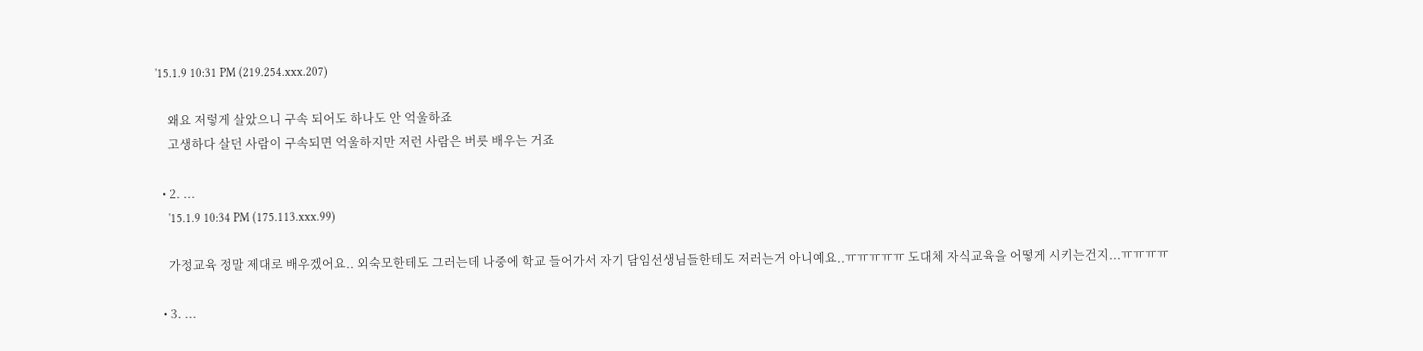'15.1.9 10:31 PM (219.254.xxx.207)

    왜요 저렇게 살았으니 구속 되어도 하나도 안 억울하죠
    고생하다 살던 사람이 구속되면 억울하지만 저런 사람은 버릇 배우는 거죠

  • 2. ...
    '15.1.9 10:34 PM (175.113.xxx.99)

    가정교육 정말 제대로 배우겠어요.. 외숙모한테도 그러는데 나중에 학교 들어가서 자기 담임선생님들한테도 저러는거 아니예요..ㅠㅠㅠㅠㅠ 도대체 자식교육을 어떻게 시키는건지...ㅠㅠㅠㅠ

  • 3. ...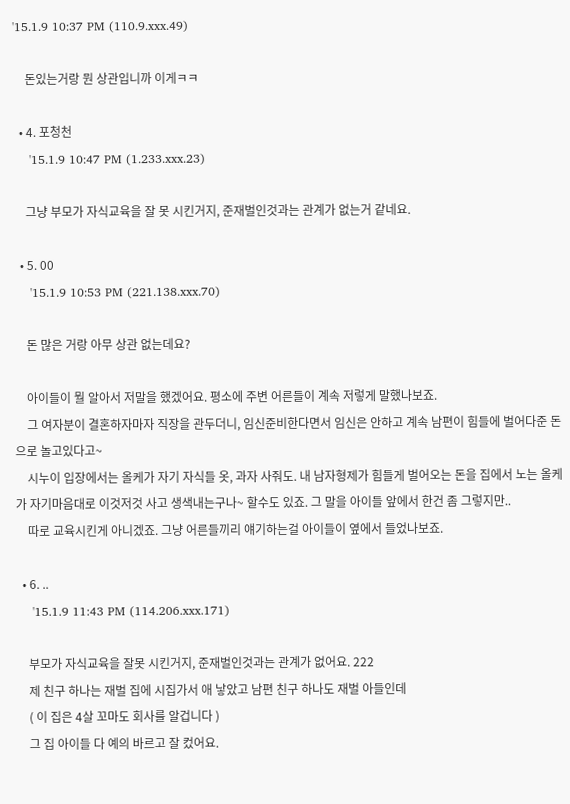'15.1.9 10:37 PM (110.9.xxx.49)

    돈있는거랑 뭔 상관입니까 이게ㅋㅋ

  • 4. 포청천
    '15.1.9 10:47 PM (1.233.xxx.23)

    그냥 부모가 자식교육을 잘 못 시킨거지, 준재벌인것과는 관계가 없는거 같네요.

  • 5. 00
    '15.1.9 10:53 PM (221.138.xxx.70)

    돈 많은 거랑 아무 상관 없는데요?

    아이들이 뭘 알아서 저말을 했겠어요. 평소에 주변 어른들이 계속 저렇게 말했나보죠.
    그 여자분이 결혼하자마자 직장을 관두더니, 임신준비한다면서 임신은 안하고 계속 남편이 힘들에 벌어다준 돈으로 놀고있다고~
    시누이 입장에서는 올케가 자기 자식들 옷, 과자 사줘도. 내 남자형제가 힘들게 벌어오는 돈을 집에서 노는 올케가 자기마음대로 이것저것 사고 생색내는구나~ 할수도 있죠. 그 말을 아이들 앞에서 한건 좀 그렇지만..
    따로 교육시킨게 아니겠죠. 그냥 어른들끼리 얘기하는걸 아이들이 옆에서 들었나보죠.

  • 6. ..
    '15.1.9 11:43 PM (114.206.xxx.171)

    부모가 자식교육을 잘못 시킨거지, 준재벌인것과는 관계가 없어요. 222
    제 친구 하나는 재벌 집에 시집가서 애 낳았고 남편 친구 하나도 재벌 아들인데
    ( 이 집은 4살 꼬마도 회사를 알겁니다 )
    그 집 아이들 다 예의 바르고 잘 컸어요.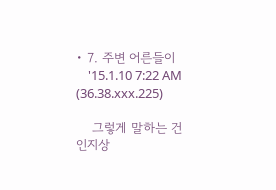• 7. 주변 어른들이
    '15.1.10 7:22 AM (36.38.xxx.225)

    그렇게 말하는 건 인지상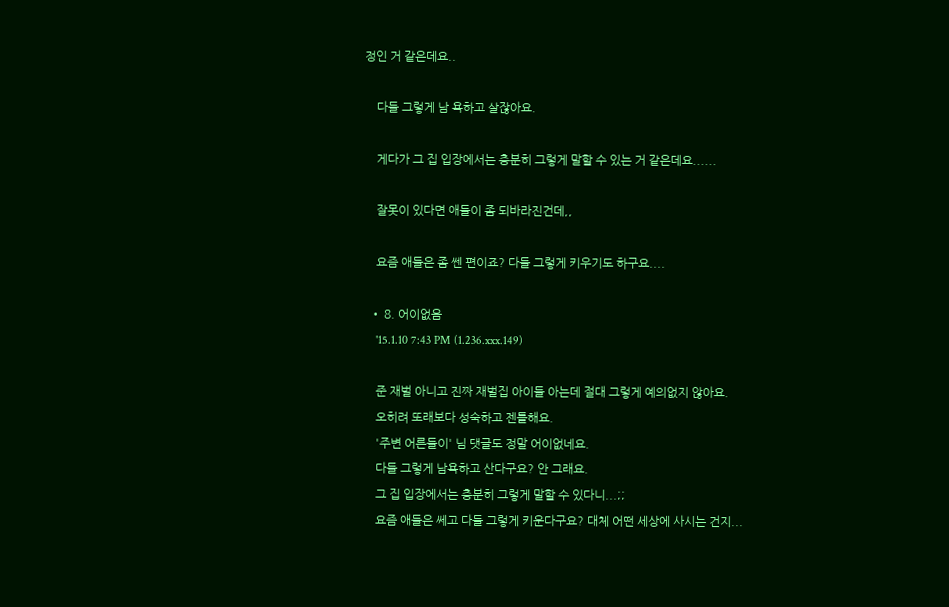정인 거 같은데요..

    다들 그렇게 남 욕하고 살잖아요.

    게다가 그 집 입장에서는 충분히 그렇게 말할 수 있는 거 같은데요......

    잘못이 있다면 애들이 좀 되바라진건데,,

    요즘 애들은 좀 쎈 편이죠? 다들 그렇게 키우기도 하구요....

  • 8. 어이없음
    '15.1.10 7:43 PM (1.236.xxx.149)

    준 재벌 아니고 진짜 재벌집 아이들 아는데 절대 그렇게 예의없지 않아요.
    오히려 또래보다 성숙하고 젠틀해요.
    '주변 어른들이' 님 댓글도 정말 어이없네요.
    다들 그렇게 남욕하고 산다구요? 안 그래요.
    그 집 입장에서는 충분히 그렇게 말할 수 있다니...;;
    요즘 애들은 쎄고 다들 그렇게 키운다구요? 대체 어떤 세상에 사시는 건지...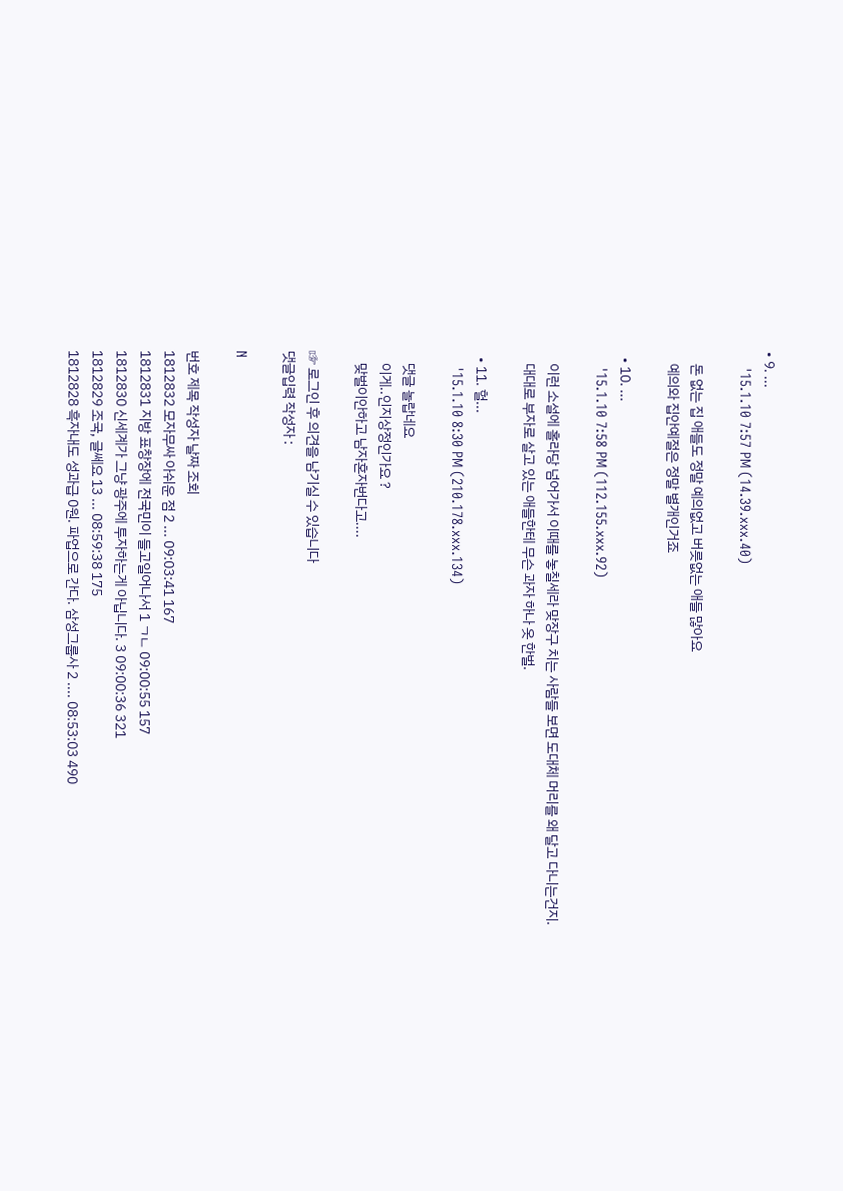• 9. ...
    '15.1.10 7:57 PM (14.39.xxx.40)

    돈 없는 집 애들도 정말 예의없고 버릇없는 애들 많아요
    예의와 집안예절은 정말 별개인거죠

  • 10. ...
    '15.1.10 7:58 PM (112.155.xxx.92)

    이런 소설에 홀라당 넘어가서 이때를 놓칠세라 맞장구 치는 사람들 보면 도대체 머리를 왜 달고 다니는건지.
    대대로 부자로 살고 있는 애들한테 무슨 과자 하나 옷 한벌.

  • 11. 헐...
    '15.1.10 8:30 PM (210.178.xxx.134)

    댓글 놀랍네요
    이게..인지상정인가요 ?
    맞벌이안하고 남자혼자번다고....

☞ 로그인 후 의견을 남기실 수 있습니다
댓글입력 작성자 :

N

번호 제목 작성자 날짜 조회
1812832 모자무싸 아쉬운 점 2 ... 09:03:41 167
1812831 지방 표창장에 전국민이 들고일어나서 1 ㄱㄴ 09:00:55 157
1812830 신세계가 그냥 광주에 투자하는게 아닙니다. 3 09:00:36 321
1812829 조국, 글쎄요 13 ... 08:59:38 175
1812828 흑자내도 성과급 0원. 파업으로 간다. 삼성그룹사 2 .... 08:53:03 490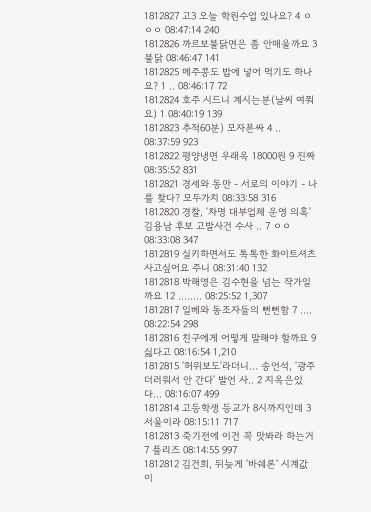1812827 고3 오늘 학원수업 있나요? 4 ㅇㅇㅇ 08:47:14 240
1812826 까르보불닭면은 좀 안매울까요 3 불닭 08:46:47 141
1812825 메주콩도 밥에 넣어 먹기도 하나요? 1 .. 08:46:17 72
1812824 호주 시드니 계시는분(날씨 여쭤요) 1 08:40:19 139
1812823 추적60분) 모자폰싸 4 .. 08:37:59 923
1812822 평양냉면 우래옥 18000원 9 진짜 08:35:52 831
1812821 경세와 동만 - 서로의 이야기 - 나를 찾다? 모두가치 08:33:58 316
1812820 경찰, '차명 대부업체 운영 의혹' 김용남 후보 고발사건 수사 .. 7 ㅇㅇ 08:33:08 347
1812819 실키하면서도 톡톡한 화이트셔츠 사고싶어요 주니 08:31:40 132
1812818 박해영은 김수현을 넘는 작가일까요 12 ........ 08:25:52 1,307
1812817 일베와 동조자들의 뻔뻔함 7 .... 08:22:54 298
1812816 친구에게 어떻게 말해야 할까요 9 싫다고 08:16:54 1,210
1812815 '허위보도'라더니… 송언석, '광주 더러워서 안 간다' 발언 사.. 2 지옥은있다... 08:16:07 499
1812814 고등학생 등교가 8시까지인데 3 서울이라 08:15:11 717
1812813 죽기전에 이건 꼭 맛봐라 하는거 7 플리즈 08:14:55 997
1812812 김건희, 뒤늦게 '바쉐론' 시계값 이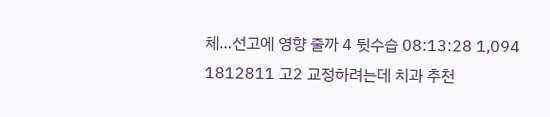체…선고에 영향 줄까 4 뒷수습 08:13:28 1,094
1812811 고2 교정하려는데 치과 추천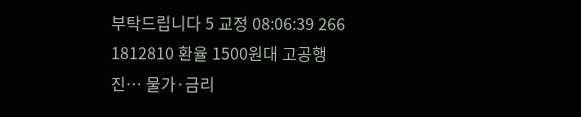부탁드립니다 5 교정 08:06:39 266
1812810 환율 1500원대 고공행진… 물가·금리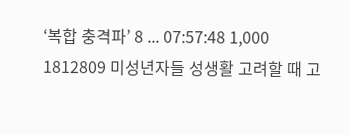‘복합 충격파’ 8 ... 07:57:48 1,000
1812809 미성년자들 성생활 고려할 때 고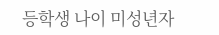등학생 나이 미성년자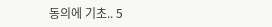동의에 기초.. 5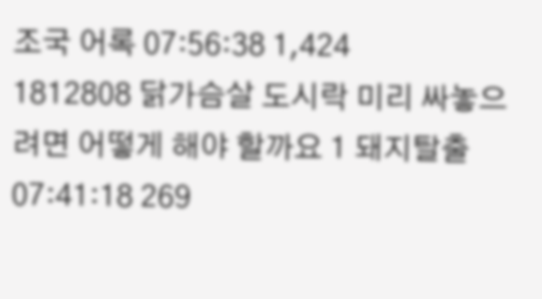조국 어록 07:56:38 1,424
1812808 닭가슴살 도시락 미리 싸놓으려면 어떻게 해야 할까요 1 돼지탈출 07:41:18 269